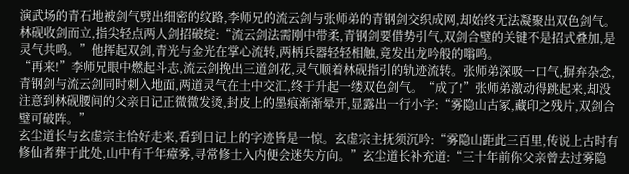演武场的青石地被剑气劈出细密的纹路,李师兄的流云剑与张师弟的青钢剑交织成网,却始终无法凝聚出双色剑气。林砚收剑而立,指尖轻点两人剑招破绽:“流云剑法需刚中带柔,青钢剑要借势引气,双剑合璧的关键不是招式叠加,是灵气共鸣。”他挥起双剑,青光与金光在掌心流转,两柄兵器轻轻相触,竟发出龙吟般的嗡鸣。
“再来!”李师兄眼中燃起斗志,流云剑挽出三道剑花,灵气顺着林砚指引的轨迹流转。张师弟深吸一口气,摒弃杂念,青钢剑与流云剑同时刺入地面,两道灵气在土中交汇,终于升起一缕双色剑气。“成了!”张师弟激动得跳起来,却没注意到林砚腰间的父亲日记正微微发烫,封皮上的墨痕渐渐晕开,显露出一行小字:“雾隐山古冢,藏印之残片,双剑合璧可破阵。”
玄尘道长与玄虚宗主恰好走来,看到日记上的字迹皆是一惊。玄虚宗主抚须沉吟:“雾隐山距此三百里,传说上古时有修仙者葬于此处,山中有千年瘴雾,寻常修士入内便会迷失方向。”玄尘道长补充道:“三十年前你父亲曾去过雾隐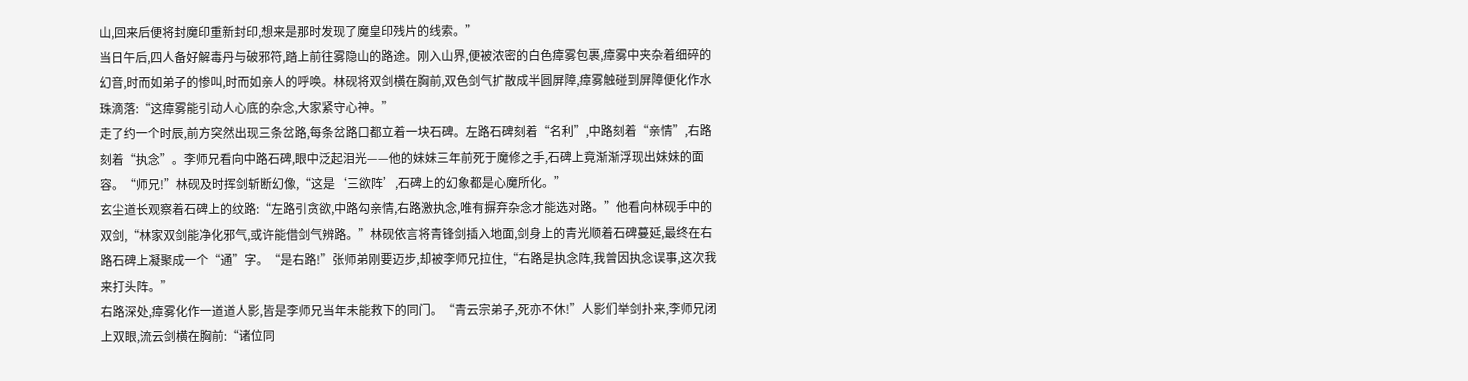山,回来后便将封魔印重新封印,想来是那时发现了魔皇印残片的线索。”
当日午后,四人备好解毒丹与破邪符,踏上前往雾隐山的路途。刚入山界,便被浓密的白色瘴雾包裹,瘴雾中夹杂着细碎的幻音,时而如弟子的惨叫,时而如亲人的呼唤。林砚将双剑横在胸前,双色剑气扩散成半圆屏障,瘴雾触碰到屏障便化作水珠滴落:“这瘴雾能引动人心底的杂念,大家紧守心神。”
走了约一个时辰,前方突然出现三条岔路,每条岔路口都立着一块石碑。左路石碑刻着“名利”,中路刻着“亲情”,右路刻着“执念”。李师兄看向中路石碑,眼中泛起泪光——他的妹妹三年前死于魔修之手,石碑上竟渐渐浮现出妹妹的面容。“师兄!”林砚及时挥剑斩断幻像,“这是‘三欲阵’,石碑上的幻象都是心魔所化。”
玄尘道长观察着石碑上的纹路:“左路引贪欲,中路勾亲情,右路激执念,唯有摒弃杂念才能选对路。”他看向林砚手中的双剑,“林家双剑能净化邪气,或许能借剑气辨路。”林砚依言将青锋剑插入地面,剑身上的青光顺着石碑蔓延,最终在右路石碑上凝聚成一个“通”字。“是右路!”张师弟刚要迈步,却被李师兄拉住,“右路是执念阵,我曾因执念误事,这次我来打头阵。”
右路深处,瘴雾化作一道道人影,皆是李师兄当年未能救下的同门。“青云宗弟子,死亦不休!”人影们举剑扑来,李师兄闭上双眼,流云剑横在胸前:“诸位同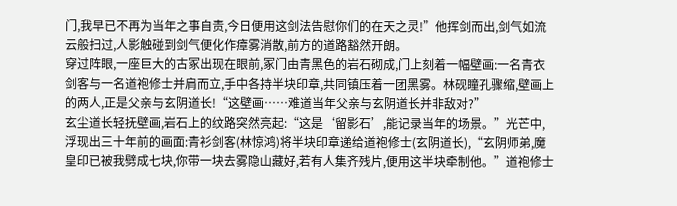门,我早已不再为当年之事自责,今日便用这剑法告慰你们的在天之灵!”他挥剑而出,剑气如流云般扫过,人影触碰到剑气便化作瘴雾消散,前方的道路豁然开朗。
穿过阵眼,一座巨大的古冢出现在眼前,冢门由青黑色的岩石砌成,门上刻着一幅壁画:一名青衣剑客与一名道袍修士并肩而立,手中各持半块印章,共同镇压着一团黑雾。林砚瞳孔骤缩,壁画上的两人,正是父亲与玄阴道长!“这壁画……难道当年父亲与玄阴道长并非敌对?”
玄尘道长轻抚壁画,岩石上的纹路突然亮起:“这是‘留影石’,能记录当年的场景。”光芒中,浮现出三十年前的画面:青衫剑客(林惊鸿)将半块印章递给道袍修士(玄阴道长),“玄阴师弟,魔皇印已被我劈成七块,你带一块去雾隐山藏好,若有人集齐残片,便用这半块牵制他。”道袍修士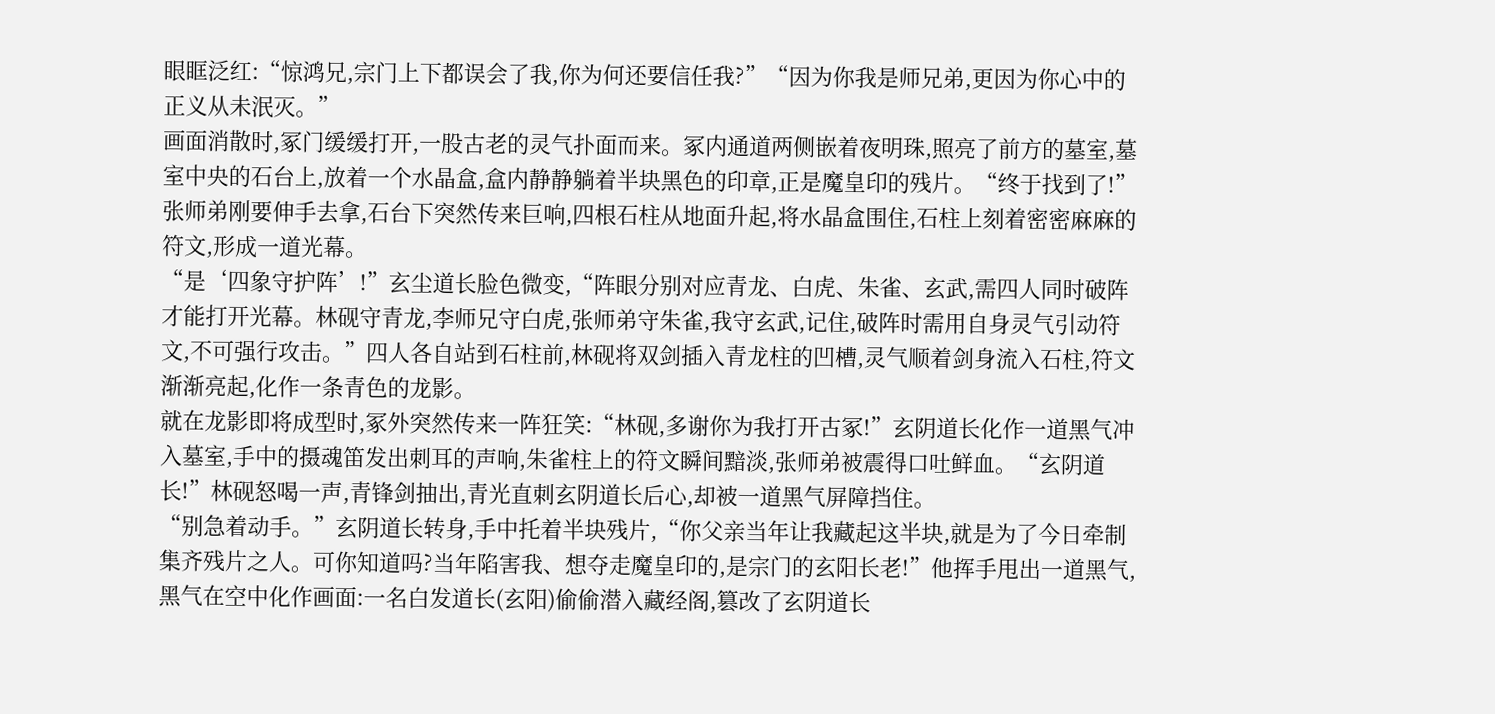眼眶泛红:“惊鸿兄,宗门上下都误会了我,你为何还要信任我?”“因为你我是师兄弟,更因为你心中的正义从未泯灭。”
画面消散时,冢门缓缓打开,一股古老的灵气扑面而来。冢内通道两侧嵌着夜明珠,照亮了前方的墓室,墓室中央的石台上,放着一个水晶盒,盒内静静躺着半块黑色的印章,正是魔皇印的残片。“终于找到了!”张师弟刚要伸手去拿,石台下突然传来巨响,四根石柱从地面升起,将水晶盒围住,石柱上刻着密密麻麻的符文,形成一道光幕。
“是‘四象守护阵’!”玄尘道长脸色微变,“阵眼分别对应青龙、白虎、朱雀、玄武,需四人同时破阵才能打开光幕。林砚守青龙,李师兄守白虎,张师弟守朱雀,我守玄武,记住,破阵时需用自身灵气引动符文,不可强行攻击。”四人各自站到石柱前,林砚将双剑插入青龙柱的凹槽,灵气顺着剑身流入石柱,符文渐渐亮起,化作一条青色的龙影。
就在龙影即将成型时,冢外突然传来一阵狂笑:“林砚,多谢你为我打开古冢!”玄阴道长化作一道黑气冲入墓室,手中的摄魂笛发出刺耳的声响,朱雀柱上的符文瞬间黯淡,张师弟被震得口吐鲜血。“玄阴道长!”林砚怒喝一声,青锋剑抽出,青光直刺玄阴道长后心,却被一道黑气屏障挡住。
“别急着动手。”玄阴道长转身,手中托着半块残片,“你父亲当年让我藏起这半块,就是为了今日牵制集齐残片之人。可你知道吗?当年陷害我、想夺走魔皇印的,是宗门的玄阳长老!”他挥手甩出一道黑气,黑气在空中化作画面:一名白发道长(玄阳)偷偷潜入藏经阁,篡改了玄阴道长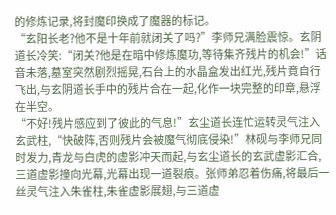的修炼记录,将封魔印换成了魔器的标记。
“玄阳长老?他不是十年前就闭关了吗?”李师兄满脸震惊。玄阴道长冷笑:“闭关?他是在暗中修炼魔功,等待集齐残片的机会!”话音未落,墓室突然剧烈摇晃,石台上的水晶盒发出红光,残片竟自行飞出,与玄阴道长手中的残片合在一起,化作一块完整的印章,悬浮在半空。
“不好!残片感应到了彼此的气息!”玄尘道长连忙运转灵气注入玄武柱,“快破阵,否则残片会被魔气彻底侵染!”林砚与李师兄同时发力,青龙与白虎的虚影冲天而起,与玄尘道长的玄武虚影汇合,三道虚影撞向光幕,光幕出现一道裂痕。张师弟忍着伤痛,将最后一丝灵气注入朱雀柱,朱雀虚影展翅,与三道虚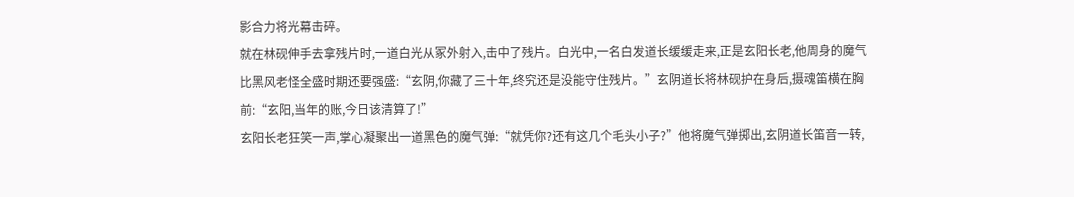影合力将光幕击碎。
就在林砚伸手去拿残片时,一道白光从冢外射入,击中了残片。白光中,一名白发道长缓缓走来,正是玄阳长老,他周身的魔气比黑风老怪全盛时期还要强盛:“玄阴,你藏了三十年,终究还是没能守住残片。”玄阴道长将林砚护在身后,摄魂笛横在胸前:“玄阳,当年的账,今日该清算了!”
玄阳长老狂笑一声,掌心凝聚出一道黑色的魔气弹:“就凭你?还有这几个毛头小子?”他将魔气弹掷出,玄阴道长笛音一转,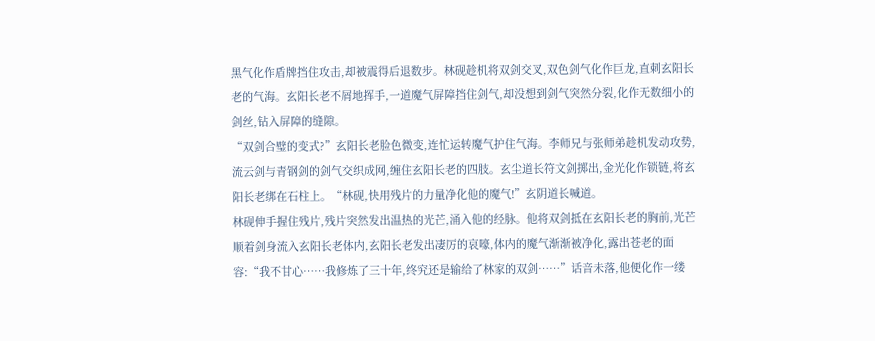黑气化作盾牌挡住攻击,却被震得后退数步。林砚趁机将双剑交叉,双色剑气化作巨龙,直刺玄阳长老的气海。玄阳长老不屑地挥手,一道魔气屏障挡住剑气,却没想到剑气突然分裂,化作无数细小的剑丝,钻入屏障的缝隙。
“双剑合璧的变式?”玄阳长老脸色微变,连忙运转魔气护住气海。李师兄与张师弟趁机发动攻势,流云剑与青钢剑的剑气交织成网,缠住玄阳长老的四肢。玄尘道长符文剑掷出,金光化作锁链,将玄阳长老绑在石柱上。“林砚,快用残片的力量净化他的魔气!”玄阴道长喊道。
林砚伸手握住残片,残片突然发出温热的光芒,涌入他的经脉。他将双剑抵在玄阳长老的胸前,光芒顺着剑身流入玄阳长老体内,玄阳长老发出凄厉的哀嚎,体内的魔气渐渐被净化,露出苍老的面容:“我不甘心……我修炼了三十年,终究还是输给了林家的双剑……”话音未落,他便化作一缕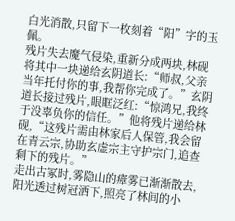白光消散,只留下一枚刻着“阳”字的玉佩。
残片失去魔气侵染,重新分成两块,林砚将其中一块递给玄阴道长:“师叔,父亲当年托付你的事,我帮你完成了。”玄阴道长接过残片,眼眶泛红:“惊鸿兄,我终于没辜负你的信任。”他将残片递给林砚,“这残片需由林家后人保管,我会留在青云宗,协助玄虚宗主守护宗门,追查剩下的残片。”
走出古冢时,雾隐山的瘴雾已渐渐散去,阳光透过树冠洒下,照亮了林间的小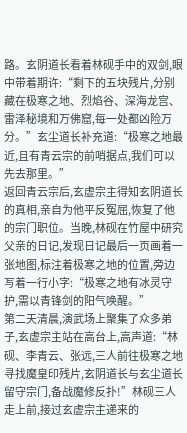路。玄阴道长看着林砚手中的双剑,眼中带着期许:“剩下的五块残片,分别藏在极寒之地、烈焰谷、深海龙宫、雷泽秘境和万佛窟,每一处都凶险万分。”玄尘道长补充道:“极寒之地最近,且有青云宗的前哨据点,我们可以先去那里。”
返回青云宗后,玄虚宗主得知玄阴道长的真相,亲自为他平反冤屈,恢复了他的宗门职位。当晚,林砚在竹屋中研究父亲的日记,发现日记最后一页画着一张地图,标注着极寒之地的位置,旁边写着一行小字:“极寒之地有冰灵守护,需以青锋剑的阳气唤醒。”
第二天清晨,演武场上聚集了众多弟子,玄虚宗主站在高台上,高声道:“林砚、李青云、张远,三人前往极寒之地寻找魔皇印残片,玄阴道长与玄尘道长留守宗门,备战魔修反扑!”林砚三人走上前,接过玄虚宗主递来的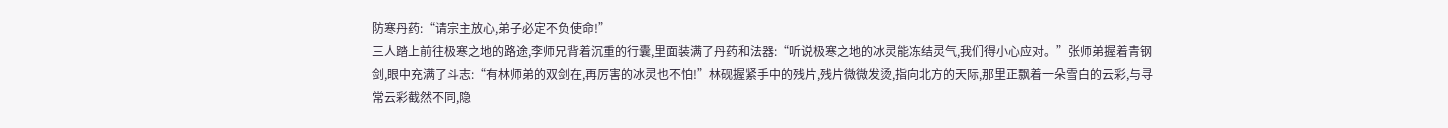防寒丹药:“请宗主放心,弟子必定不负使命!”
三人踏上前往极寒之地的路途,李师兄背着沉重的行囊,里面装满了丹药和法器:“听说极寒之地的冰灵能冻结灵气,我们得小心应对。”张师弟握着青钢剑,眼中充满了斗志:“有林师弟的双剑在,再厉害的冰灵也不怕!”林砚握紧手中的残片,残片微微发烫,指向北方的天际,那里正飘着一朵雪白的云彩,与寻常云彩截然不同,隐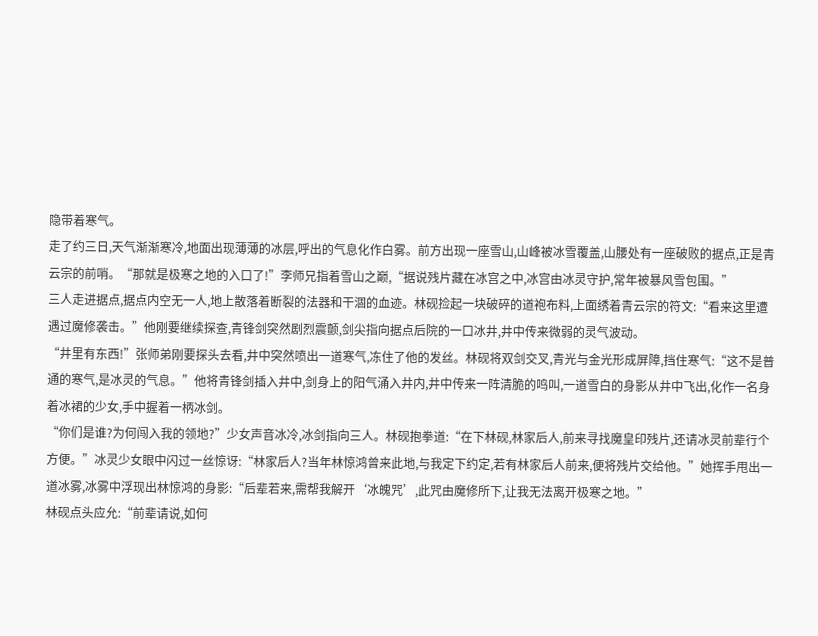隐带着寒气。
走了约三日,天气渐渐寒冷,地面出现薄薄的冰层,呼出的气息化作白雾。前方出现一座雪山,山峰被冰雪覆盖,山腰处有一座破败的据点,正是青云宗的前哨。“那就是极寒之地的入口了!”李师兄指着雪山之巅,“据说残片藏在冰宫之中,冰宫由冰灵守护,常年被暴风雪包围。”
三人走进据点,据点内空无一人,地上散落着断裂的法器和干涸的血迹。林砚捡起一块破碎的道袍布料,上面绣着青云宗的符文:“看来这里遭遇过魔修袭击。”他刚要继续探查,青锋剑突然剧烈震颤,剑尖指向据点后院的一口冰井,井中传来微弱的灵气波动。
“井里有东西!”张师弟刚要探头去看,井中突然喷出一道寒气,冻住了他的发丝。林砚将双剑交叉,青光与金光形成屏障,挡住寒气:“这不是普通的寒气,是冰灵的气息。”他将青锋剑插入井中,剑身上的阳气涌入井内,井中传来一阵清脆的鸣叫,一道雪白的身影从井中飞出,化作一名身着冰裙的少女,手中握着一柄冰剑。
“你们是谁?为何闯入我的领地?”少女声音冰冷,冰剑指向三人。林砚抱拳道:“在下林砚,林家后人,前来寻找魔皇印残片,还请冰灵前辈行个方便。”冰灵少女眼中闪过一丝惊讶:“林家后人?当年林惊鸿曾来此地,与我定下约定,若有林家后人前来,便将残片交给他。”她挥手甩出一道冰雾,冰雾中浮现出林惊鸿的身影:“后辈若来,需帮我解开‘冰魄咒’,此咒由魔修所下,让我无法离开极寒之地。”
林砚点头应允:“前辈请说,如何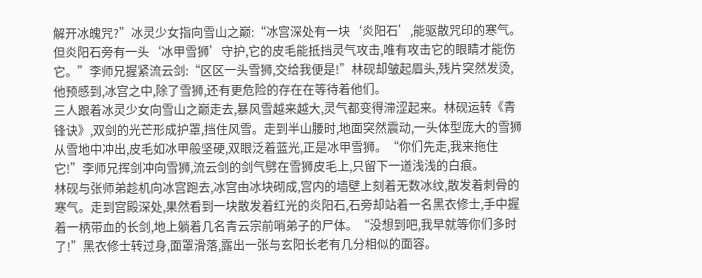解开冰魄咒?”冰灵少女指向雪山之巅:“冰宫深处有一块‘炎阳石’,能驱散咒印的寒气。但炎阳石旁有一头‘冰甲雪狮’守护,它的皮毛能抵挡灵气攻击,唯有攻击它的眼睛才能伤它。”李师兄握紧流云剑:“区区一头雪狮,交给我便是!”林砚却皱起眉头,残片突然发烫,他预感到,冰宫之中,除了雪狮,还有更危险的存在在等待着他们。
三人跟着冰灵少女向雪山之巅走去,暴风雪越来越大,灵气都变得滞涩起来。林砚运转《青锋诀》,双剑的光芒形成护罩,挡住风雪。走到半山腰时,地面突然震动,一头体型庞大的雪狮从雪地中冲出,皮毛如冰甲般坚硬,双眼泛着蓝光,正是冰甲雪狮。“你们先走,我来拖住它!”李师兄挥剑冲向雪狮,流云剑的剑气劈在雪狮皮毛上,只留下一道浅浅的白痕。
林砚与张师弟趁机向冰宫跑去,冰宫由冰块砌成,宫内的墙壁上刻着无数冰纹,散发着刺骨的寒气。走到宫殿深处,果然看到一块散发着红光的炎阳石,石旁却站着一名黑衣修士,手中握着一柄带血的长剑,地上躺着几名青云宗前哨弟子的尸体。“没想到吧,我早就等你们多时了!”黑衣修士转过身,面罩滑落,露出一张与玄阳长老有几分相似的面容。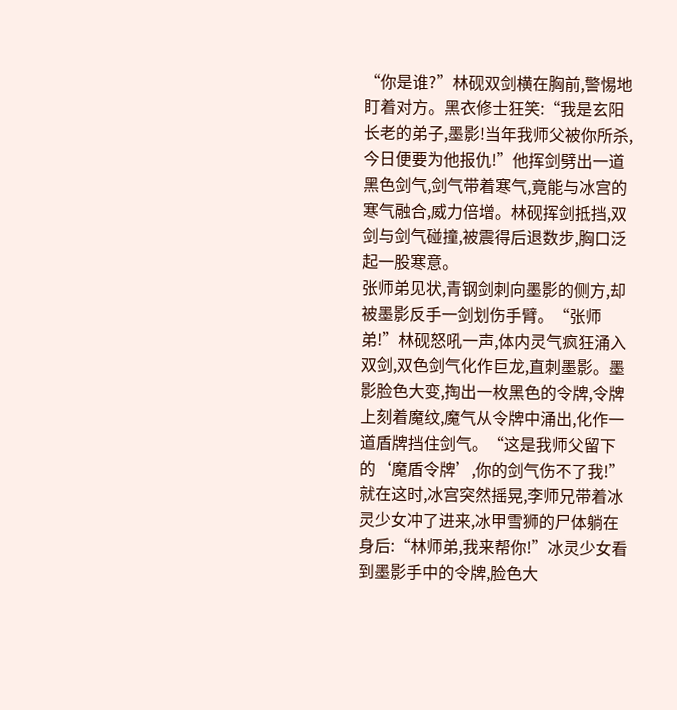“你是谁?”林砚双剑横在胸前,警惕地盯着对方。黑衣修士狂笑:“我是玄阳长老的弟子,墨影!当年我师父被你所杀,今日便要为他报仇!”他挥剑劈出一道黑色剑气,剑气带着寒气,竟能与冰宫的寒气融合,威力倍增。林砚挥剑抵挡,双剑与剑气碰撞,被震得后退数步,胸口泛起一股寒意。
张师弟见状,青钢剑刺向墨影的侧方,却被墨影反手一剑划伤手臂。“张师弟!”林砚怒吼一声,体内灵气疯狂涌入双剑,双色剑气化作巨龙,直刺墨影。墨影脸色大变,掏出一枚黑色的令牌,令牌上刻着魔纹,魔气从令牌中涌出,化作一道盾牌挡住剑气。“这是我师父留下的‘魔盾令牌’,你的剑气伤不了我!”
就在这时,冰宫突然摇晃,李师兄带着冰灵少女冲了进来,冰甲雪狮的尸体躺在身后:“林师弟,我来帮你!”冰灵少女看到墨影手中的令牌,脸色大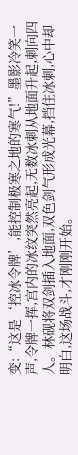变:“这是‘控冰令牌’,能控制极寒之地的寒气!”墨影冷笑一声,令牌一挥,宫内的冰纹突然亮起,无数冰刺从地面升起,刺向四人。林砚将双剑插入地面,双色剑气形成光幕,挡住冰刺,心中却明白,这场战斗,才刚刚开始。